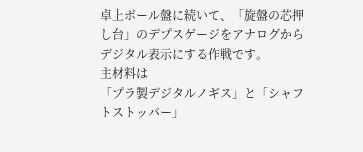卓上ボール盤に続いて、「旋盤の芯押し台」のデプスゲージをアナログからデジタル表示にする作戦です。
主材料は
「プラ製デジタルノギス」と「シャフトストッパー」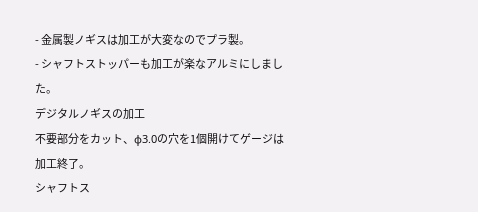- 金属製ノギスは加工が大変なのでプラ製。
- シャフトストッパーも加工が楽なアルミにしました。
デジタルノギスの加工
不要部分をカット、φ3.0の穴を1個開けてゲージは加工終了。
シャフトス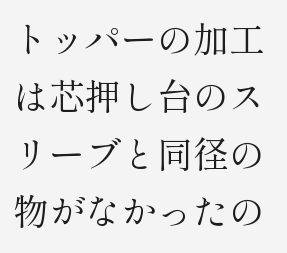トッパーの加工
は芯押し台のスリーブと同径の物がなかったの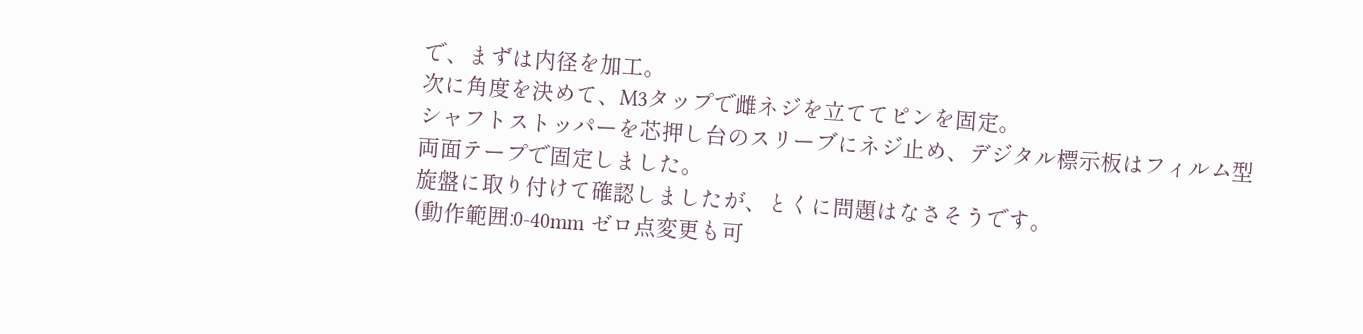で、まずは内径を加工。
次に角度を決めて、M3タップで雌ネジを立ててピンを固定。
シャフトストッパーを芯押し台のスリーブにネジ止め、デジタル標示板はフィルム型両面テープで固定しました。
旋盤に取り付けて確認しましたが、とくに問題はなさそうです。
(動作範囲:0-40mm ゼロ点変更も可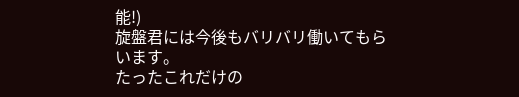能!)
旋盤君には今後もバリバリ働いてもらいます。
たったこれだけの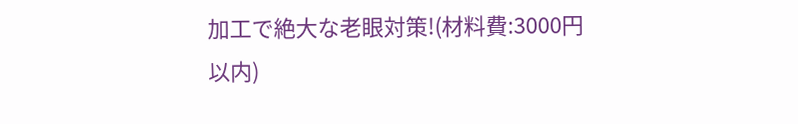加工で絶大な老眼対策!(材料費:3000円以内)